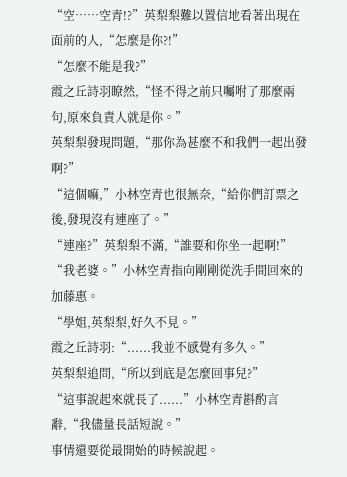“空……空青!?”英梨梨難以置信地看著出現在面前的人,“怎麼是你?!”
“怎麼不能是我?”
霞之丘詩羽瞭然,“怪不得之前只囑咐了那麼兩句,原來負責人就是你。”
英梨梨發現問題,“那你為甚麼不和我們一起出發啊?”
“這個嘛,”小林空青也很無奈,“給你們訂票之後,發現沒有連座了。”
“連座?”英梨梨不滿,“誰要和你坐一起啊!”
“我老婆。”小林空青指向剛剛從洗手間回來的加藤惠。
“學姐,英梨梨,好久不見。”
霞之丘詩羽:“......我並不感覺有多久。”
英梨梨追問,“所以到底是怎麼回事兒?”
“這事說起來就長了......”小林空青斟酌言辭,“我儘量長話短說。”
事情還要從最開始的時候說起。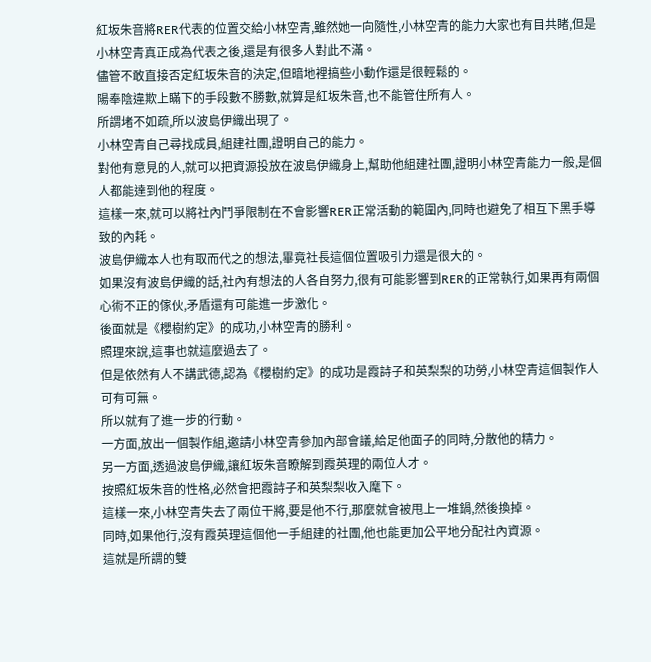紅坂朱音將RER代表的位置交給小林空青,雖然她一向隨性,小林空青的能力大家也有目共睹,但是小林空青真正成為代表之後,還是有很多人對此不滿。
儘管不敢直接否定紅坂朱音的決定,但暗地裡搞些小動作還是很輕鬆的。
陽奉陰違欺上瞞下的手段數不勝數,就算是紅坂朱音,也不能管住所有人。
所謂堵不如疏,所以波島伊織出現了。
小林空青自己尋找成員,組建社團,證明自己的能力。
對他有意見的人,就可以把資源投放在波島伊織身上,幫助他組建社團,證明小林空青能力一般,是個人都能達到他的程度。
這樣一來,就可以將社內鬥爭限制在不會影響RER正常活動的範圍內,同時也避免了相互下黑手導致的內耗。
波島伊織本人也有取而代之的想法,畢竟社長這個位置吸引力還是很大的。
如果沒有波島伊織的話,社內有想法的人各自努力,很有可能影響到RER的正常執行,如果再有兩個心術不正的傢伙,矛盾還有可能進一步激化。
後面就是《櫻樹約定》的成功,小林空青的勝利。
照理來說,這事也就這麼過去了。
但是依然有人不講武德,認為《櫻樹約定》的成功是霞詩子和英梨梨的功勞,小林空青這個製作人可有可無。
所以就有了進一步的行動。
一方面,放出一個製作組,邀請小林空青參加內部會議,給足他面子的同時,分散他的精力。
另一方面,透過波島伊織,讓紅坂朱音瞭解到霞英理的兩位人才。
按照紅坂朱音的性格,必然會把霞詩子和英梨梨收入麾下。
這樣一來,小林空青失去了兩位干將,要是他不行,那麼就會被甩上一堆鍋,然後換掉。
同時,如果他行,沒有霞英理這個他一手組建的社團,他也能更加公平地分配社內資源。
這就是所謂的雙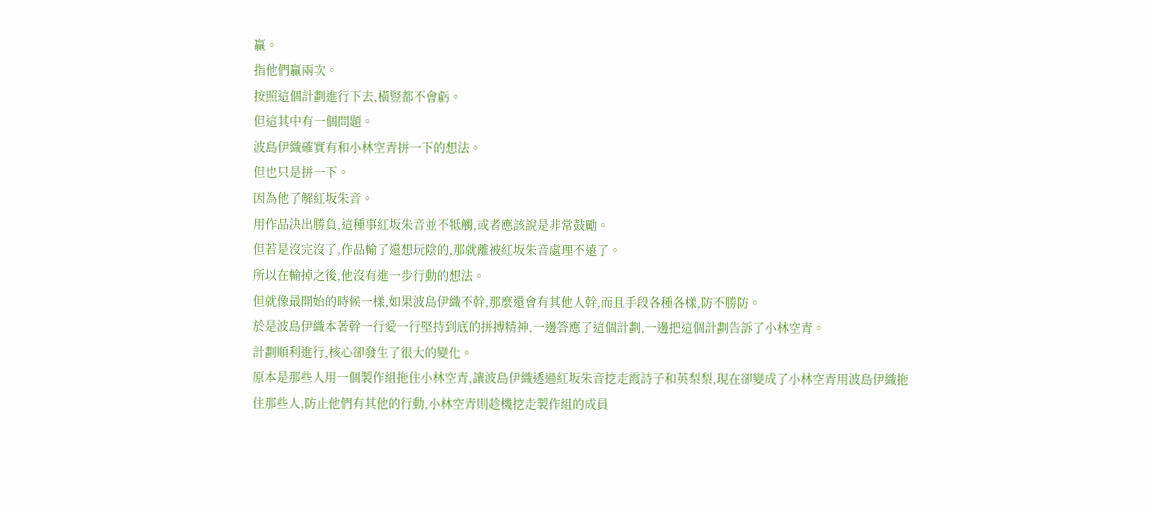贏。
指他們贏兩次。
按照這個計劃進行下去,橫豎都不會虧。
但這其中有一個問題。
波島伊織確實有和小林空青拼一下的想法。
但也只是拼一下。
因為他了解紅坂朱音。
用作品決出勝負,這種事紅坂朱音並不牴觸,或者應該說是非常鼓勵。
但若是沒完沒了,作品輸了還想玩陰的,那就離被紅坂朱音處理不遠了。
所以在輸掉之後,他沒有進一步行動的想法。
但就像最開始的時候一樣,如果波島伊織不幹,那麼還會有其他人幹,而且手段各種各樣,防不勝防。
於是波島伊織本著幹一行愛一行堅持到底的拼搏精神,一邊答應了這個計劃,一邊把這個計劃告訴了小林空青。
計劃順利進行,核心卻發生了很大的變化。
原本是那些人用一個製作組拖住小林空青,讓波島伊織透過紅坂朱音挖走霞詩子和英梨梨,現在卻變成了小林空青用波島伊織拖住那些人,防止他們有其他的行動,小林空青則趁機挖走製作組的成員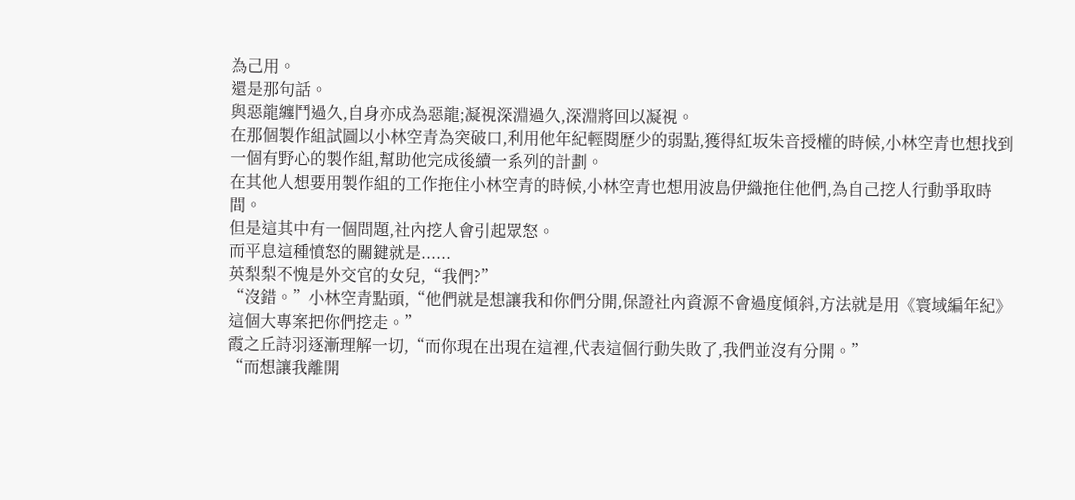為己用。
還是那句話。
與惡龍纏鬥過久,自身亦成為惡龍;凝視深淵過久,深淵將回以凝視。
在那個製作組試圖以小林空青為突破口,利用他年紀輕閱歷少的弱點,獲得紅坂朱音授權的時候,小林空青也想找到一個有野心的製作組,幫助他完成後續一系列的計劃。
在其他人想要用製作組的工作拖住小林空青的時候,小林空青也想用波島伊織拖住他們,為自己挖人行動爭取時間。
但是這其中有一個問題,社內挖人會引起眾怒。
而平息這種憤怒的關鍵就是......
英梨梨不愧是外交官的女兒,“我們?”
“沒錯。”小林空青點頭,“他們就是想讓我和你們分開,保證社內資源不會過度傾斜,方法就是用《寰域編年紀》這個大專案把你們挖走。”
霞之丘詩羽逐漸理解一切,“而你現在出現在這裡,代表這個行動失敗了,我們並沒有分開。”
“而想讓我離開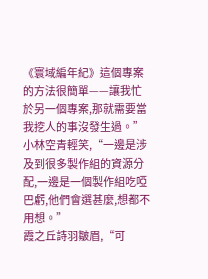《寰域編年紀》這個專案的方法很簡單——讓我忙於另一個專案,那就需要當我挖人的事沒發生過。”小林空青輕笑,“一邊是涉及到很多製作組的資源分配,一邊是一個製作組吃啞巴虧,他們會選甚麼,想都不用想。”
霞之丘詩羽皺眉,“可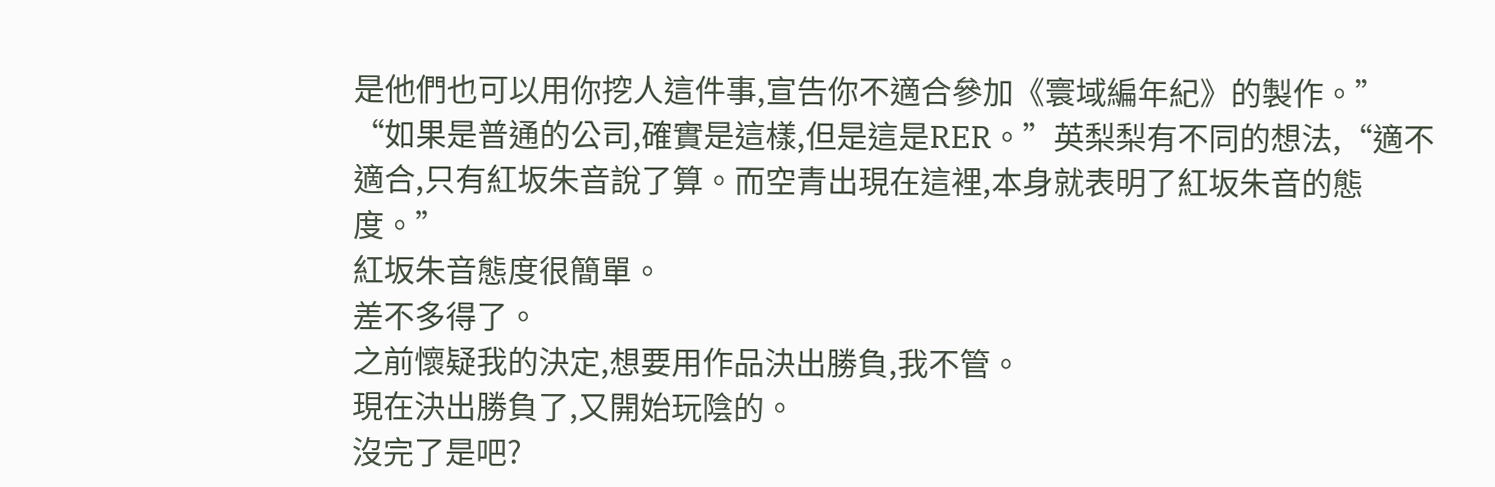是他們也可以用你挖人這件事,宣告你不適合參加《寰域編年紀》的製作。”
“如果是普通的公司,確實是這樣,但是這是RER。”英梨梨有不同的想法,“適不適合,只有紅坂朱音說了算。而空青出現在這裡,本身就表明了紅坂朱音的態度。”
紅坂朱音態度很簡單。
差不多得了。
之前懷疑我的決定,想要用作品決出勝負,我不管。
現在決出勝負了,又開始玩陰的。
沒完了是吧?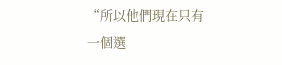“所以他們現在只有一個選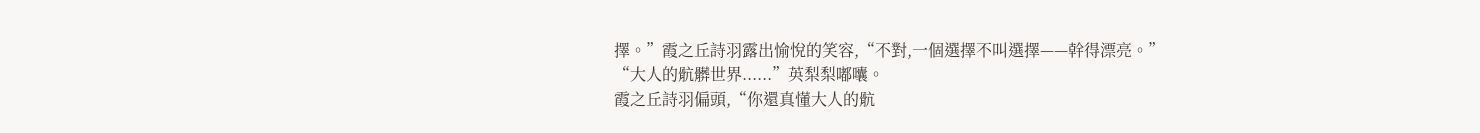擇。”霞之丘詩羽露出愉悅的笑容,“不對,一個選擇不叫選擇——幹得漂亮。”
“大人的骯髒世界......”英梨梨嘟囔。
霞之丘詩羽偏頭,“你還真懂大人的骯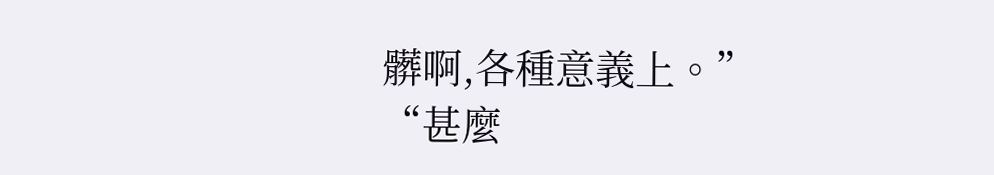髒啊,各種意義上。”
“甚麼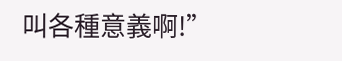叫各種意義啊!”